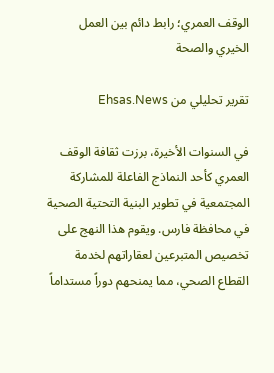الوقف العمري؛ رابط دائم بين العمل الخيري والصحة

تقرير تحليلي من Ehsas.News

في السنوات الأخيرة، برزت ثقافة الوقف العمري كأحد النماذج الفاعلة للمشاركة المجتمعية في تطوير البنية التحتية الصحية في محافظة فارس. ويقوم هذا النهج على تخصيص المتبرعين لعقاراتهم لخدمة القطاع الصحي، مما يمنحهم دوراً مستداماً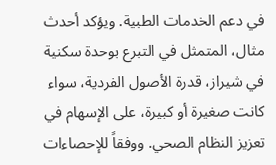في دعم الخدمات الطبية. ويؤكد أحدث مثال، المتمثل في التبرع بوحدة سكنية في شيراز، قدرة الأصول الفردية، سواء كانت صغيرة أو كبيرة، على الإسهام في تعزيز النظام الصحي. ووفقاً للإحصاءات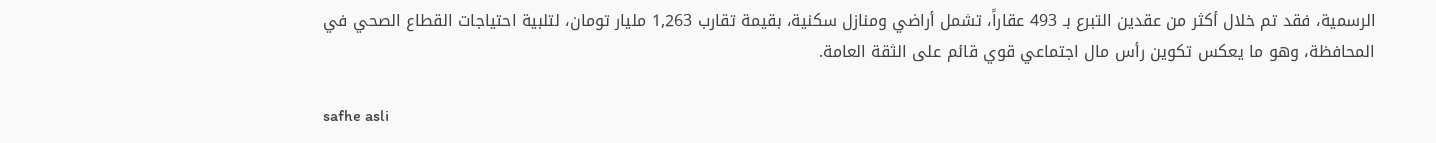الرسمية، فقد تم خلال أكثر من عقدين التبرع بـ 493 عقاراً، تشمل أراضي ومنازل سكنية، بقيمة تقارب 1,263 مليار تومان، لتلبية احتياجات القطاع الصحي في المحافظة، وهو ما يعكس تكوين رأس مال اجتماعي قوي قائم على الثقة العامة.

safhe asli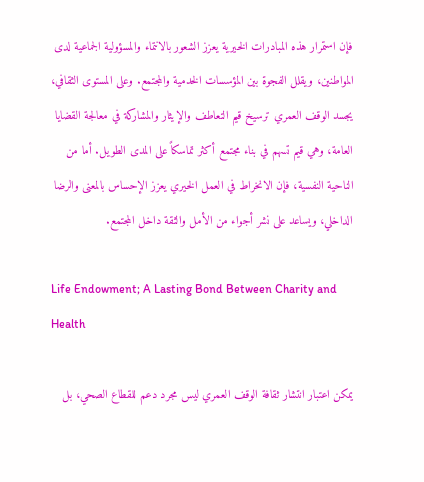فإن استمرار هذه المبادرات الخيرية يعزز الشعور بالانتماء والمسؤولية الجماعية لدى المواطنين، ويقلل الفجوة بين المؤسسات الخدمية والمجتمع. وعلى المستوى الثقافي، يجسد الوقف العمري ترسيخ قيم التعاطف والإيثار والمشاركة في معالجة القضايا العامة، وهي قيم تسهم في بناء مجتمع أكثر تماسكاً على المدى الطويل. أما من الناحية النفسية، فإن الانخراط في العمل الخيري يعزز الإحساس بالمعنى والرضا الداخلي، ويساعد على نشر أجواء من الأمل والثقة داخل المجتمع.

Life Endowment; A Lasting Bond Between Charity and Health

يمكن اعتبار انتشار ثقافة الوقف العمري ليس مجرد دعم للقطاع الصحي، بل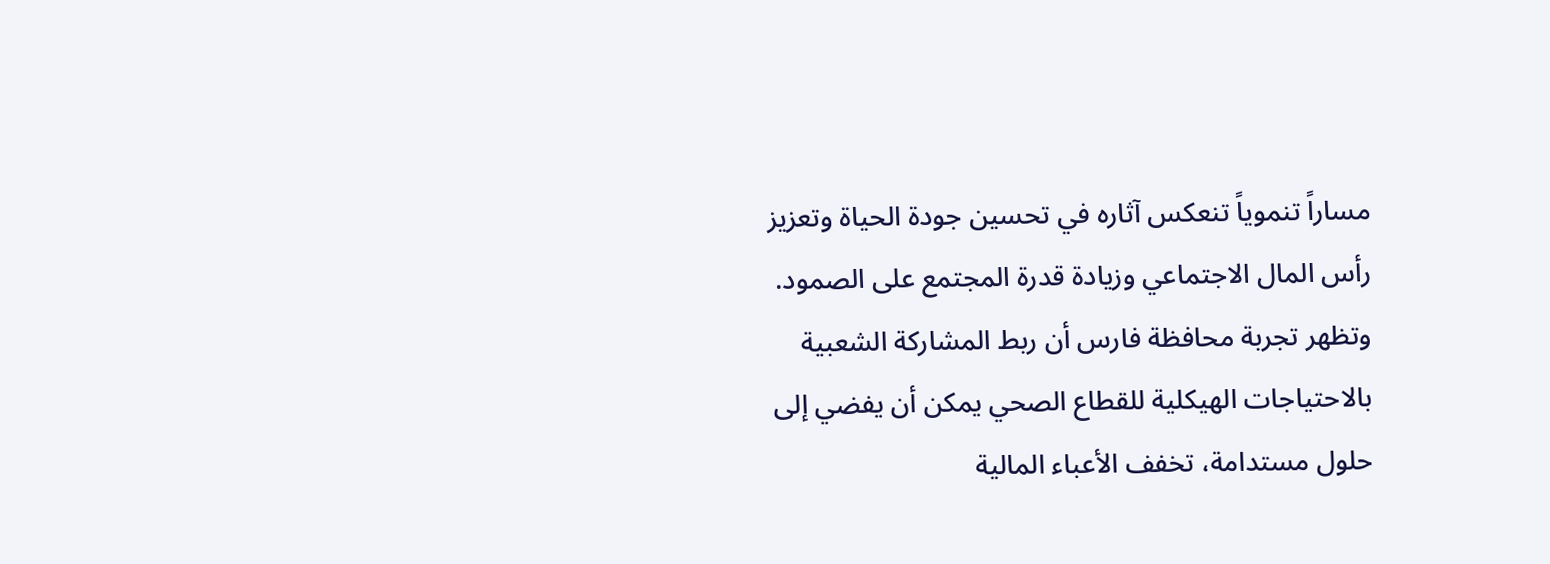مساراً تنموياً تنعكس آثاره في تحسين جودة الحياة وتعزيز رأس المال الاجتماعي وزيادة قدرة المجتمع على الصمود. وتظهر تجربة محافظة فارس أن ربط المشاركة الشعبية بالاحتياجات الهيكلية للقطاع الصحي يمكن أن يفضي إلى حلول مستدامة، تخفف الأعباء المالية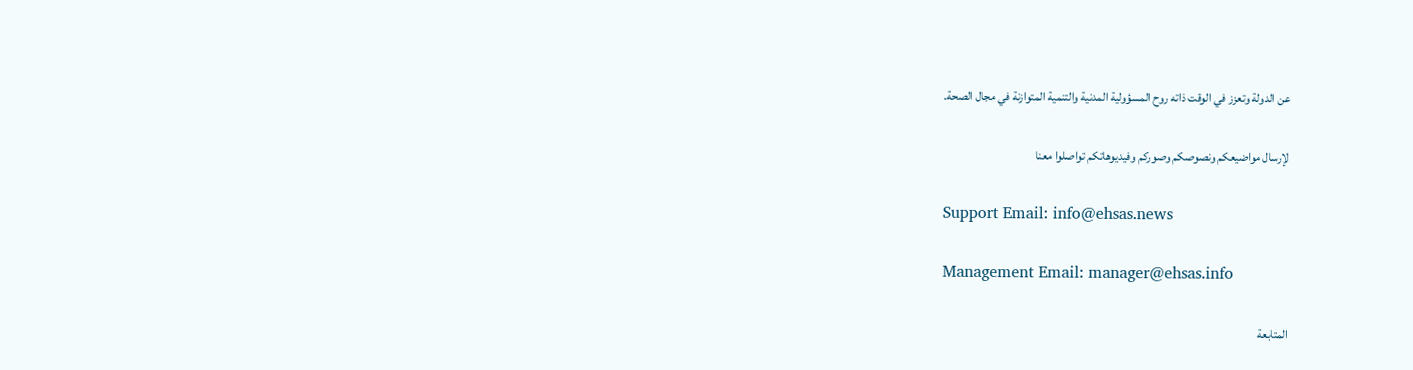عن الدولة وتعزز في الوقت ذاته روح المسؤولية المدنية والتنمية المتوازنة في مجال الصحة.

لإرسال مواضيعكم ونصوصكم وصوركم وفيديوهاتكم تواصلوا معنا

Support Email: info@ehsas.news

Management Email: manager@ehsas.info

المتابعة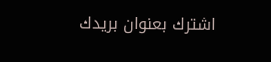اشترك بعنوان بريدك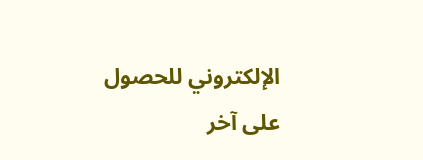الإلكتروني للحصول على آخر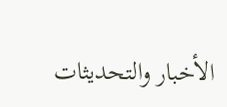الأخبار والتحديثات